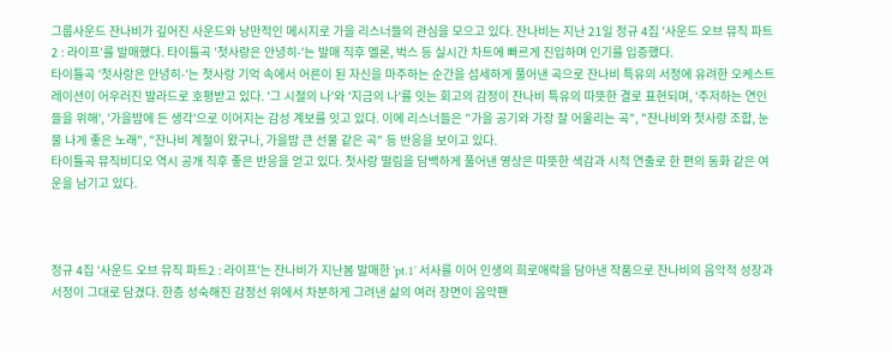그룹사운드 잔나비가 깊어진 사운드와 낭만적인 메시지로 가을 리스너들의 관심을 모으고 있다. 잔나비는 지난 21일 정규 4집 '사운드 오브 뮤직 파트2 : 라이프'를 발매했다. 타이틀곡 '첫사랑은 안녕히-'는 발매 직후 멜론, 벅스 등 실시간 차트에 빠르게 진입하며 인기를 입증했다.
타이틀곡 '첫사랑은 안녕히-'는 첫사랑 기억 속에서 어른이 된 자신을 마주하는 순간을 섬세하게 풀어낸 곡으로 잔나비 특유의 서정에 유려한 오케스트레이션이 어우러진 발라드로 호평받고 있다. '그 시절의 나'와 '지금의 나'를 잇는 회고의 감정이 잔나비 특유의 따뜻한 결로 표현되며, '주저하는 연인들을 위해', '가을밤에 든 생각'으로 이어지는 감성 계보를 잇고 있다. 이에 리스너들은 "가을 공기와 가장 잘 어울리는 곡”, "잔나비와 첫사랑 조합, 눈물 나게 좋은 노래", "잔나비 계절이 왔구나, 가을밤 큰 선물 같은 곡" 등 반응을 보이고 있다.
타이틀곡 뮤직비디오 역시 공개 직후 좋은 반응을 얻고 있다. 첫사랑 떨림을 담백하게 풀어낸 영상은 따뜻한 색감과 시적 연출로 한 편의 동화 같은 여운을 남기고 있다.



정규 4집 '사운드 오브 뮤직 파트2 : 라이프'는 잔나비가 지난봄 발매한 'pt.1' 서사를 이어 인생의 희로애락을 담아낸 작품으로 잔나비의 음악적 성장과 서정이 그대로 담겼다. 한층 성숙해진 감정선 위에서 차분하게 그려낸 삶의 여러 장면이 음악팬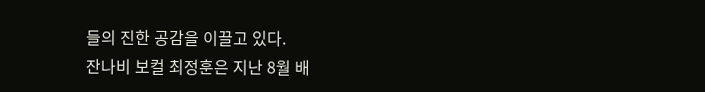들의 진한 공감을 이끌고 있다.
잔나비 보컬 최정훈은 지난 8월 배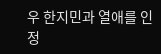우 한지민과 열애를 인정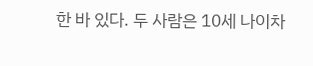한 바 있다. 두 사람은 10세 나이차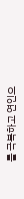를 극복하고 연인으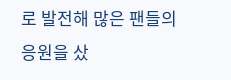로 발전해 많은 팬들의 응원을 샀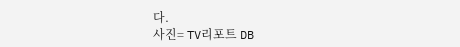다.
사진= TV리포트 DB